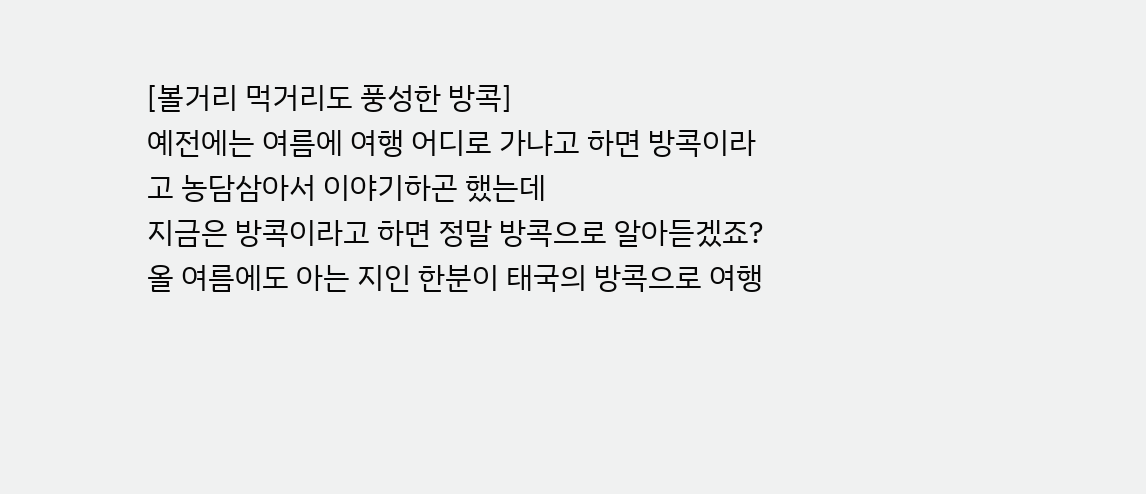[볼거리 먹거리도 풍성한 방콕]
예전에는 여름에 여행 어디로 가냐고 하면 방콕이라고 농담삼아서 이야기하곤 했는데
지금은 방콕이라고 하면 정말 방콕으로 알아듣겠죠?
올 여름에도 아는 지인 한분이 태국의 방콕으로 여행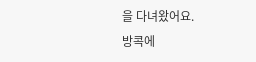을 다녀왔어요.
방콕에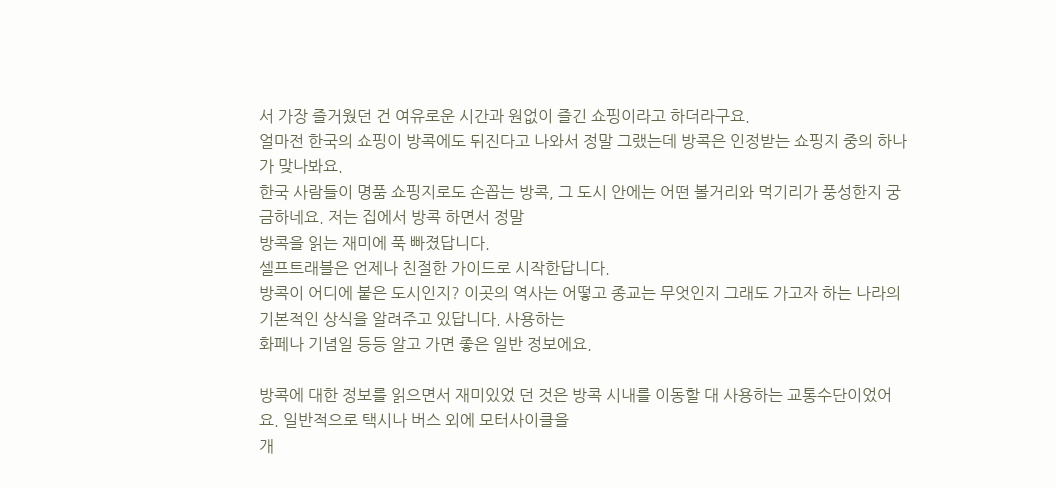서 가장 즐거웠던 건 여유로운 시간과 원없이 즐긴 쇼핑이라고 하더라구요.
얼마전 한국의 쇼핑이 방콕에도 뒤진다고 나와서 정말 그랬는데 방콕은 인정받는 쇼핑지 중의 하나가 맞나봐요.
한국 사람들이 명품 쇼핑지로도 손꼽는 방콕, 그 도시 안에는 어떤 볼거리와 먹기리가 풍성한지 궁금하네요. 저는 집에서 방콕 하면서 정말
방콕을 읽는 재미에 푹 빠졌답니다.
셀프트래블은 언제나 친절한 가이드로 시작한답니다.
방콕이 어디에 붙은 도시인지? 이곳의 역사는 어떻고 종교는 무엇인지 그래도 가고자 하는 나라의 기본적인 상식을 알려주고 있답니다. 사용하는
화페나 기념일 등등 알고 가면 좋은 일반 정보에요.

방콕에 대한 정보를 읽으면서 재미있었 던 것은 방콕 시내를 이동할 대 사용하는 교통수단이었어요. 일반적으로 택시나 버스 외에 모터사이클을
개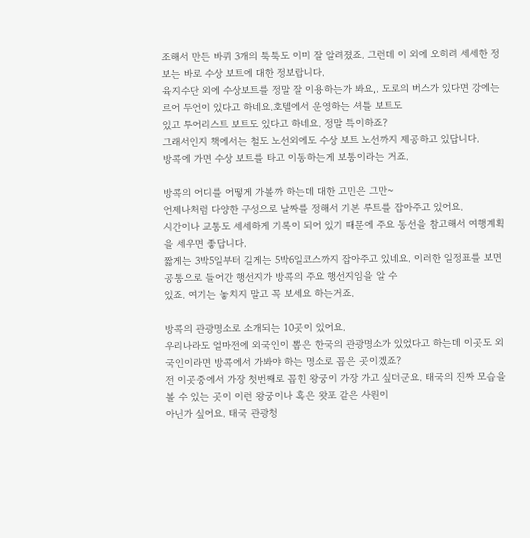조해서 만든 바퀴 3개의 툭툭도 이미 잘 알려졌죠. 그런데 이 외에 오히려 세세한 정보는 바로 수상 보트에 대한 정보랍니다.
육지수단 외에 수상보트를 정말 잘 이용하는가 봐요,. 도로의 버스가 있다면 강에는 르어 두언이 있다고 하네요.호텔에서 운영하는 셔틀 보트도
있고 투어리스트 보트도 있다고 하네요. 정말 특이하죠?
그래서인지 책에서는 철도 노선외에도 수상 보트 노선까지 제공하고 있답니다.
방콕에 가면 수상 보트를 타고 이동하는게 보통이라는 거죠.

방콕의 어디를 어떻게 가볼까 하는데 대한 고민은 그만~
언제나처럼 다양한 구성으로 날짜를 정해서 기본 루트를 잡아주고 있어요.
시간이나 교통도 세세하게 기록이 되어 있기 때문에 주요 동선을 참고해서 여행계획을 세우면 좋답니다.
짧게는 3박5일부터 길게는 5박6일코스까지 잡아주고 있네요. 이러한 일정표를 보면 공통으로 들어간 행선지가 방콕의 주요 행선지임을 알 수
있죠. 여기는 놓치지 말고 꼭 보세요 하는거죠.

방콕의 관광명소로 소개되는 10곳이 있어요.
우리나라도 얼마전에 외국인이 뽑은 한국의 관광명소가 있었다고 하는데 이곳도 외국인이라면 방콕에서 가봐야 하는 명소로 꼽은 곳이겠죠?
전 이곳중에서 가장 첫번째로 꼽힌 왕궁이 가장 가고 싶더군요. 태국의 진짜 모습을 볼 수 있는 곳이 이런 왕궁이나 혹은 왓포 같은 사원이
아닌가 싶어요. 태국 관광청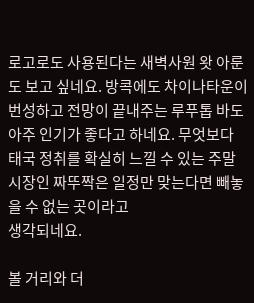로고로도 사용된다는 새벽사원 왓 아룬도 보고 싶네요. 방콕에도 차이나타운이 번성하고 전망이 끝내주는 루푸톱 바도
아주 인기가 좋다고 하네요. 무엇보다 태국 정취를 확실히 느낄 수 있는 주말 시장인 짜뚜짝은 일정만 맞는다면 빼놓을 수 없는 곳이라고
생각되네요.

볼 거리와 더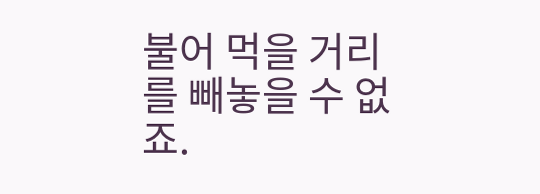불어 먹을 거리를 빼놓을 수 없죠.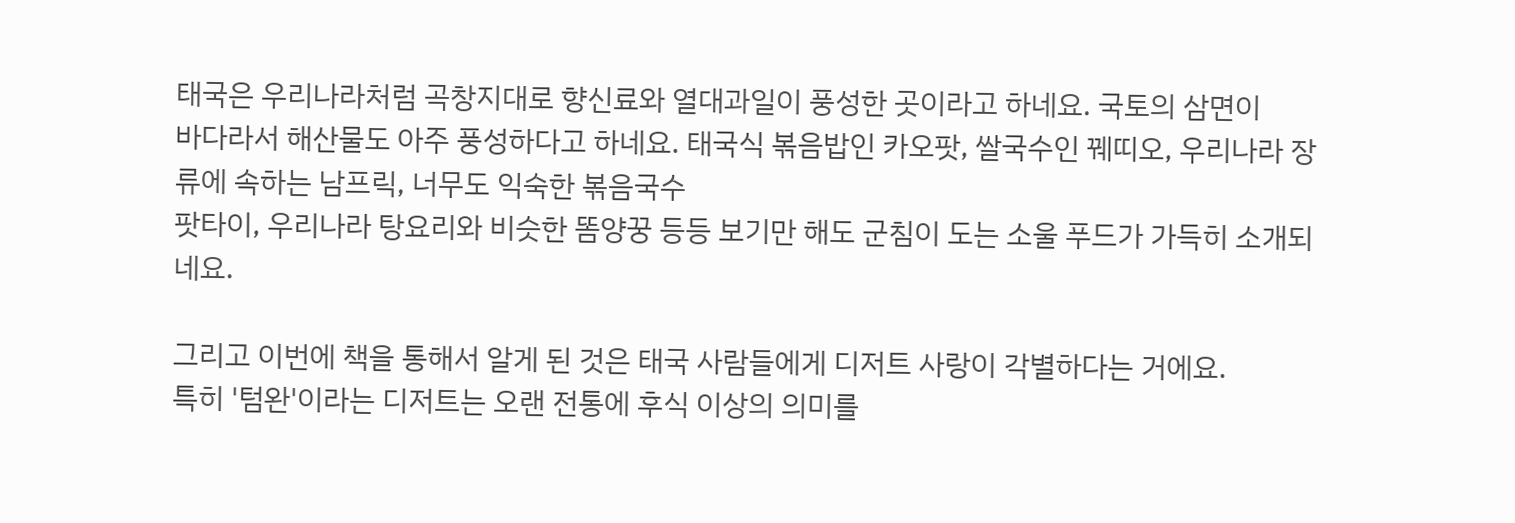태국은 우리나라처럼 곡창지대로 향신료와 열대과일이 풍성한 곳이라고 하네요. 국토의 삼면이
바다라서 해산물도 아주 풍성하다고 하네요. 태국식 볶음밥인 카오팟, 쌀국수인 꿰띠오, 우리나라 장류에 속하는 남프릭, 너무도 익숙한 볶음국수
팟타이, 우리나라 탕요리와 비슷한 똠양꿍 등등 보기만 해도 군침이 도는 소울 푸드가 가득히 소개되네요.

그리고 이번에 책을 통해서 알게 된 것은 태국 사람들에게 디저트 사랑이 각별하다는 거에요.
특히 '텀완'이라는 디저트는 오랜 전통에 후식 이상의 의미를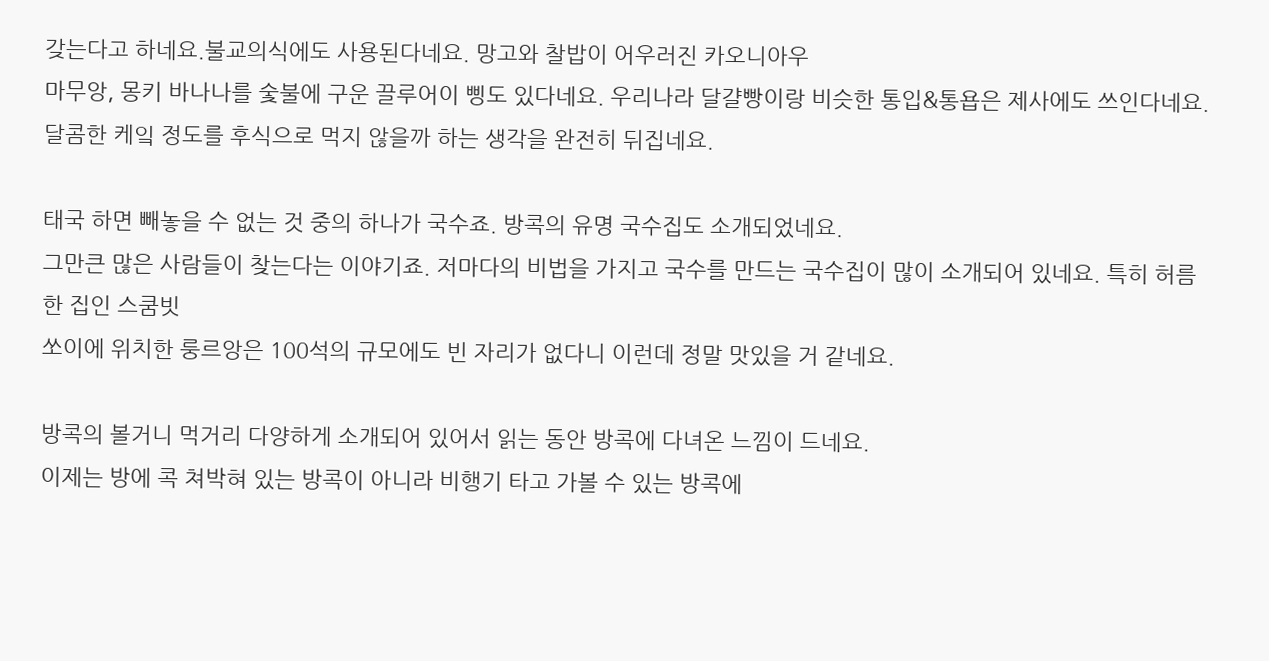갖는다고 하네요.불교의식에도 사용된다네요. 망고와 찰밥이 어우러진 카오니아우
마무앙, 몽키 바나나를 숯불에 구운 끌루어이 삥도 있다네요. 우리나라 달걀빵이랑 비슷한 통입&통욥은 제사에도 쓰인다네요.
달콤한 케잌 정도를 후식으로 먹지 않을까 하는 생각을 완전히 뒤집네요.

태국 하면 빼놓을 수 없는 것 중의 하나가 국수죠. 방콕의 유명 국수집도 소개되었네요.
그만큰 많은 사람들이 찾는다는 이야기죠. 저마다의 비법을 가지고 국수를 만드는 국수집이 많이 소개되어 있네요. 특히 허름한 집인 스쿰빗
쏘이에 위치한 룽르앙은 100석의 규모에도 빈 자리가 없다니 이런데 정말 맛있을 거 같네요.

방콕의 볼거니 먹거리 다양하게 소개되어 있어서 읽는 동안 방콕에 다녀온 느낌이 드네요.
이제는 방에 콕 쳐박혀 있는 방콕이 아니라 비행기 타고 가볼 수 있는 방콕에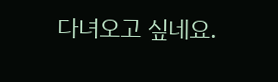다녀오고 싶네요.